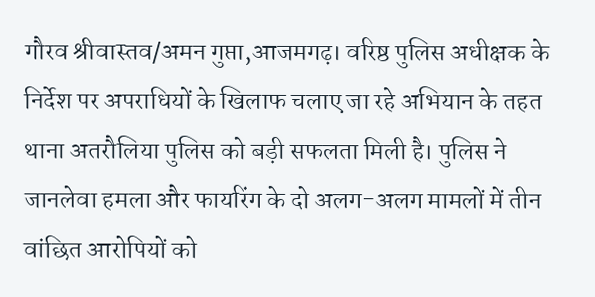गौरव श्रीवास्तव/अमन गुप्ता,आजमगढ़। वरिष्ठ पुलिस अधीक्षक के निर्देश पर अपराधियों के खिलाफ चलाए जा रहे अभियान के तहत थाना अतरौलिया पुलिस को बड़ी सफलता मिली है। पुलिस ने जानलेवा हमला और फायरिंग के दो अलग-अलग मामलों में तीन वांछित आरोपियों को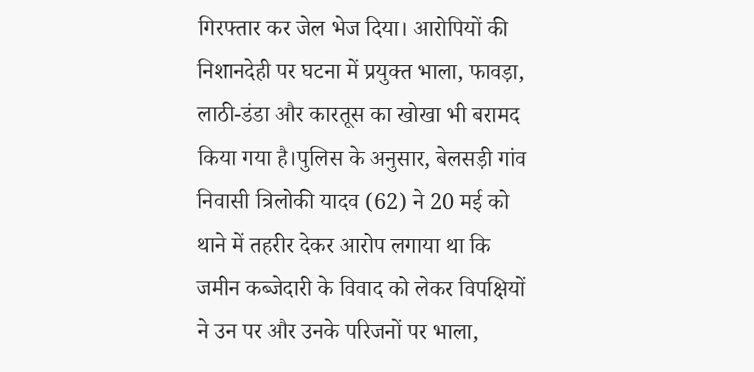गिरफ्तार कर जेल भेज दिया। आरोपियों की निशानदेही पर घटना में प्रयुक्त भाला, फावड़ा, लाठी-डंडा और कारतूस का खोखा भी बरामद किया गया है।पुलिस के अनुसार, बेलसड़ी गांव निवासी त्रिलोकी यादव (62) ने 20 मई को थाने में तहरीर देकर आरोप लगाया था कि जमीन कब्जेदारी के विवाद को लेकर विपक्षियों ने उन पर और उनके परिजनों पर भाला,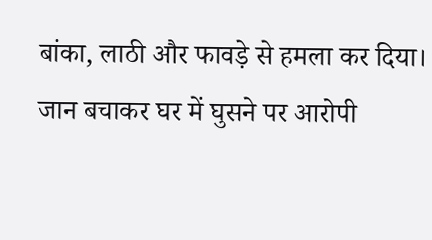बांका, लाठी और फावड़े से हमला कर दिया। जान बचाकर घर में घुसने पर आरोपी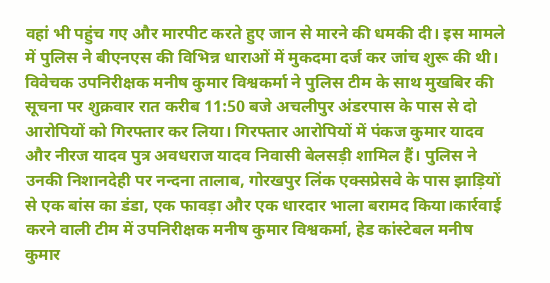वहां भी पहुंच गए और मारपीट करते हुए जान से मारने की धमकी दी। इस मामले में पुलिस ने बीएनएस की विभिन्न धाराओं में मुकदमा दर्ज कर जांच शुरू की थी। विवेचक उपनिरीक्षक मनीष कुमार विश्वकर्मा ने पुलिस टीम के साथ मुखबिर की सूचना पर शुक्रवार रात करीब 11:50 बजे अचलीपुर अंडरपास के पास से दो आरोपियों को गिरफ्तार कर लिया। गिरफ्तार आरोपियों में पंकज कुमार यादव और नीरज यादव पुत्र अवधराज यादव निवासी बेलसड़ी शामिल हैं। पुलिस ने उनकी निशानदेही पर नन्दना तालाब, गोरखपुर लिंक एक्सप्रेसवे के पास झाड़ियों से एक बांस का डंडा, एक फावड़ा और एक धारदार भाला बरामद किया।कार्रवाई करने वाली टीम में उपनिरीक्षक मनीष कुमार विश्वकर्मा, हेड कांस्टेबल मनीष कुमार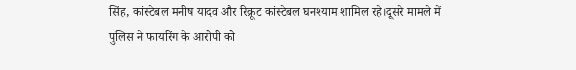सिंह, कांस्टेबल मनीष यादव और रिक्रूट कांस्टेबल घनश्याम शामिल रहे।दूसरे मामले में पुलिस ने फायरिंग के आरोपी को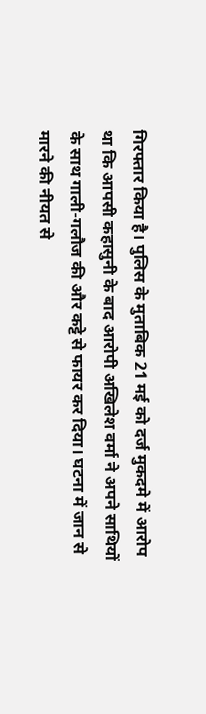गिरफ्तार किया है। पुलिस के मुताबिक 21 मई को दर्ज मुकदमे में आरोप था कि आपसी कहासुनी के बाद आरोपी अखिलेश वर्मा ने अपने साथियों के साथ गाली-गलौज की और कट्टे से फायर कर दिया। घटना में जान से मारने की नीयत से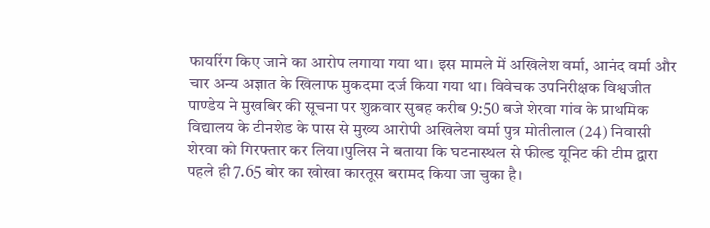फायरिंग किए जाने का आरोप लगाया गया था। इस मामले में अखिलेश वर्मा, आनंद वर्मा और चार अन्य अज्ञात के खिलाफ मुकदमा दर्ज किया गया था। विवेचक उपनिरीक्षक विश्वजीत पाण्डेय ने मुखबिर की सूचना पर शुक्रवार सुबह करीब 9:50 बजे शेरवा गांव के प्राथमिक विद्यालय के टीनशेड के पास से मुख्य आरोपी अखिलेश वर्मा पुत्र मोतीलाल (24) निवासी शेरवा को गिरफ्तार कर लिया।पुलिस ने बताया कि घटनास्थल से फील्ड यूनिट की टीम द्वारा पहले ही 7.65 बोर का खोखा कारतूस बरामद किया जा चुका है।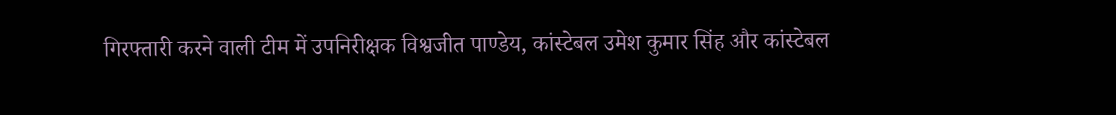गिरफ्तारी करने वाली टीम में उपनिरीक्षक विश्वजीत पाण्डेय, कांस्टेबल उमेश कुमार सिंह और कांस्टेबल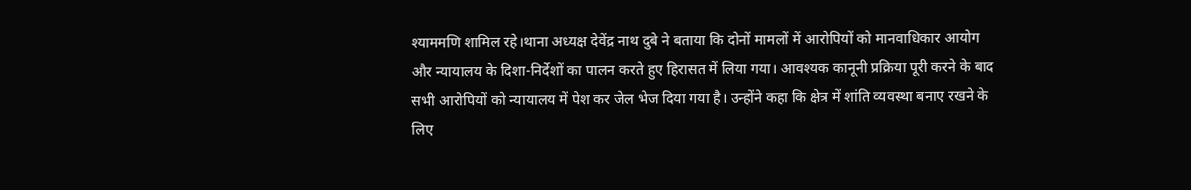श्याममणि शामिल रहे।थाना अध्यक्ष देवेंद्र नाथ दुबे ने बताया कि दोनों मामलों में आरोपियों को मानवाधिकार आयोग और न्यायालय के दिशा-निर्देशों का पालन करते हुए हिरासत में लिया गया। आवश्यक कानूनी प्रक्रिया पूरी करने के बाद सभी आरोपियों को न्यायालय में पेश कर जेल भेज दिया गया है। उन्होंने कहा कि क्षेत्र में शांति व्यवस्था बनाए रखने के लिए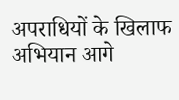अपराधियों के खिलाफ अभियान आगे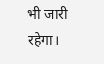भी जारी रहेगा।